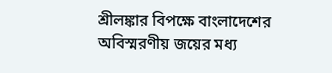শ্রীলঙ্কার বিপক্ষে বাংলাদেশের অবিস্মরণীয় জয়ের মধ্য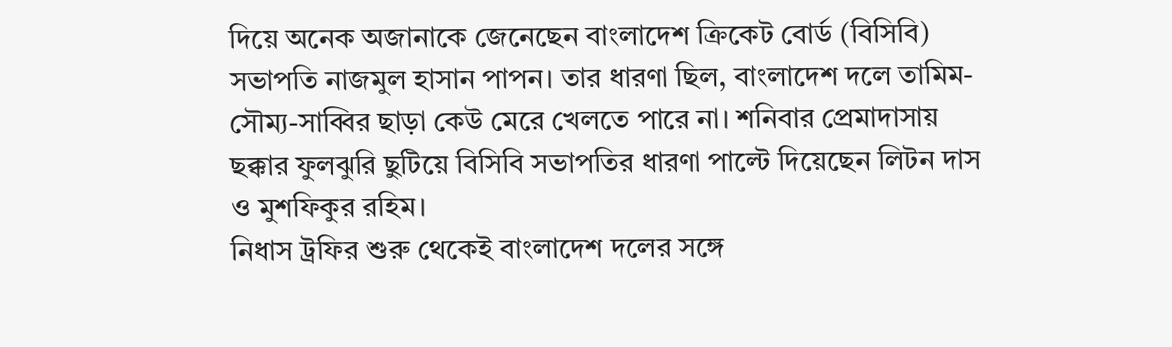দিয়ে অনেক অজানাকে জেনেছেন বাংলাদেশ ক্রিকেট বোর্ড (বিসিবি) সভাপতি নাজমুল হাসান পাপন। তার ধারণা ছিল, বাংলাদেশ দলে তামিম-সৌম্য-সাব্বির ছাড়া কেউ মেরে খেলতে পারে না। শনিবার প্রেমাদাসায় ছক্কার ফুলঝুরি ছুটিয়ে বিসিবি সভাপতির ধারণা পাল্টে দিয়েছেন লিটন দাস ও মুশফিকুর রহিম।
নিধাস ট্রফির শুরু থেকেই বাংলাদেশ দলের সঙ্গে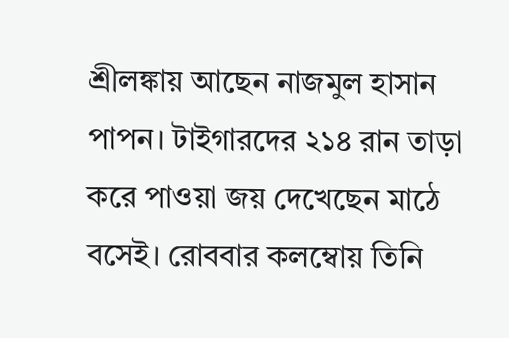শ্রীলঙ্কায় আছেন নাজমুল হাসান পাপন। টাইগারদের ২১৪ রান তাড়া করে পাওয়া জয় দেখেছেন মাঠে বসেই। রোববার কলম্বোয় তিনি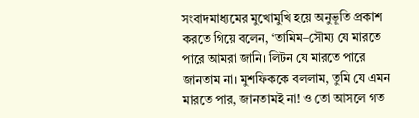সংবাদমাধ্যমের মুখোমুখি হয়ে অনুভূতি প্রকাশ করতে গিয়ে বলেন, ‘তামিম–সৌম্য যে মারতে পারে আমরা জানি। লিটন যে মারতে পারে জানতাম না। মুশফিককে বললাম, তুমি যে এমন মারতে পার, জানতামই না! ও তো আসলে গত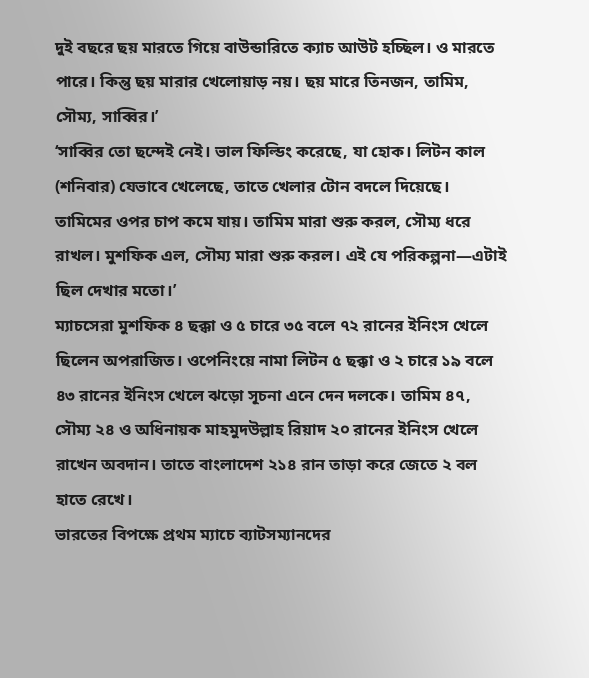দুই বছরে ছয় মারতে গিয়ে বাউন্ডারিতে ক্যাচ আউট হচ্ছিল। ও মারতে পারে। কিন্তু ছয় মারার খেলোয়াড় নয়। ছয় মারে তিনজন, তামিম, সৌম্য, সাব্বির।’
‘সাব্বির তো ছন্দেই নেই। ভাল ফিল্ডিং করেছে, যা হোক। লিটন কাল (শনিবার) যেভাবে খেলেছে, তাতে খেলার টোন বদলে দিয়েছে। তামিমের ওপর চাপ কমে যায়। তামিম মারা শুরু করল, সৌম্য ধরে রাখল। মুশফিক এল, সৌম্য মারা শুরু করল। এই যে পরিকল্পনা—এটাই ছিল দেখার মতো।’
ম্যাচসেরা মুশফিক ৪ ছক্কা ও ৫ চারে ৩৫ বলে ৭২ রানের ইনিংস খেলে ছিলেন অপরাজিত। ওপেনিংয়ে নামা লিটন ৫ ছক্কা ও ২ চারে ১৯ বলে ৪৩ রানের ইনিংস খেলে ঝড়ো সূচনা এনে দেন দলকে। তামিম ৪৭, সৌম্য ২৪ ও অধিনায়ক মাহমুদউল্লাহ রিয়াদ ২০ রানের ইনিংস খেলে রাখেন অবদান। তাতে বাংলাদেশ ২১৪ রান তাড়া করে জেতে ২ বল হাতে রেখে।
ভারতের বিপক্ষে প্রথম ম্যাচে ব্যাটসম্যানদের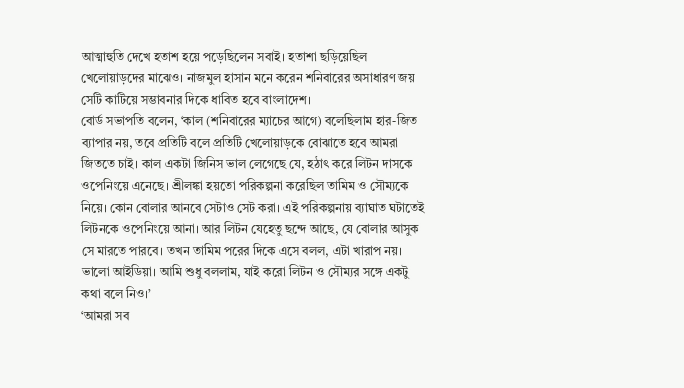আত্মাহুতি দেখে হতাশ হয়ে পড়েছিলেন সবাই। হতাশা ছড়িয়েছিল খেলোয়াড়দের মাঝেও। নাজমুল হাসান মনে করেন শনিবারের অসাধারণ জয় সেটি কাটিয়ে সম্ভাবনার দিকে ধাবিত হবে বাংলাদেশ।
বোর্ড সভাপতি বলেন, ‘কাল (শনিবারের ম্যাচের আগে) বলেছিলাম হার-জিত ব্যাপার নয়, তবে প্রতিটি বলে প্রতিটি খেলোয়াড়কে বোঝাতে হবে আমরা জিততে চাই। কাল একটা জিনিস ভাল লেগেছে যে, হঠাৎ করে লিটন দাসকে ওপেনিংয়ে এনেছে। শ্রীলঙ্কা হয়তো পরিকল্পনা করেছিল তামিম ও সৌম্যকে নিয়ে। কোন বোলার আনবে সেটাও সেট করা। এই পরিকল্পনায় ব্যাঘাত ঘটাতেই লিটনকে ওপেনিংয়ে আনা। আর লিটন যেহেতু ছন্দে আছে, যে বোলার আসুক সে মারতে পারবে। তখন তামিম পরের দিকে এসে বলল, এটা খারাপ নয়। ভালো আইডিয়া। আমি শুধু বললাম, যাই করো লিটন ও সৌম্যর সঙ্গে একটু কথা বলে নিও।’
‘আমরা সব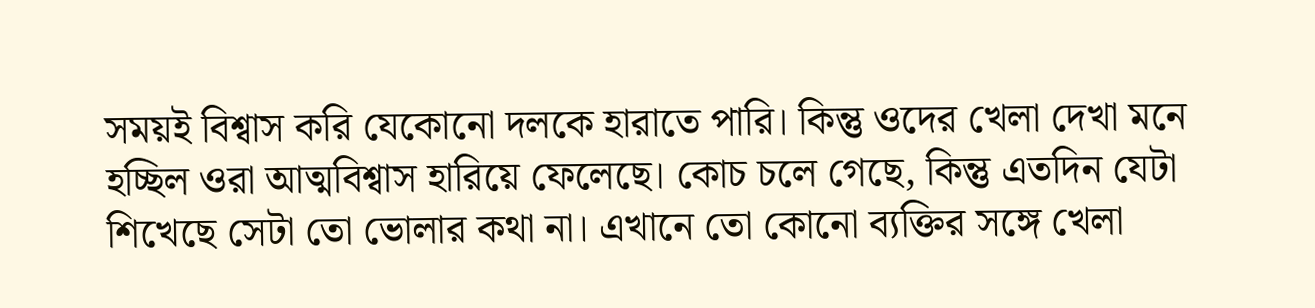সময়ই বিশ্বাস করি যেকোনো দলকে হারাতে পারি। কিন্তু ওদের খেলা দেখা মনে হচ্ছিল ওরা আত্মবিশ্বাস হারিয়ে ফেলেছে। কোচ চলে গেছে, কিন্তু এতদিন যেটা শিখেছে সেটা তো ভোলার কথা না। এখানে তো কোনো ব্যক্তির সঙ্গে খেলা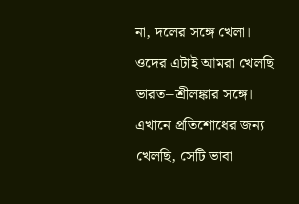না, দলের সঙ্গে খেলা। ওদের এটাই আমরা খেলছি ভারত–শ্রীলঙ্কার সঙ্গে। এখানে প্রতিশোধের জন্য খেলছি, সেটি ভাবা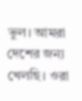ভুল। আমরা দেশের জন্য খেলছি। ওরা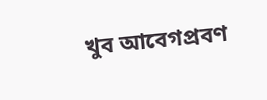খুব আবেগপ্রবণ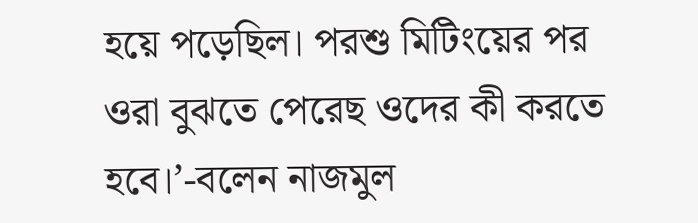হয়ে পড়েছিল। পরশু মিটিংয়ের পর ওরা বুঝতে পেরেছ ওদের কী করতে হবে।’-বলেন নাজমুল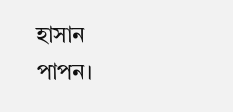হাসান পাপন।